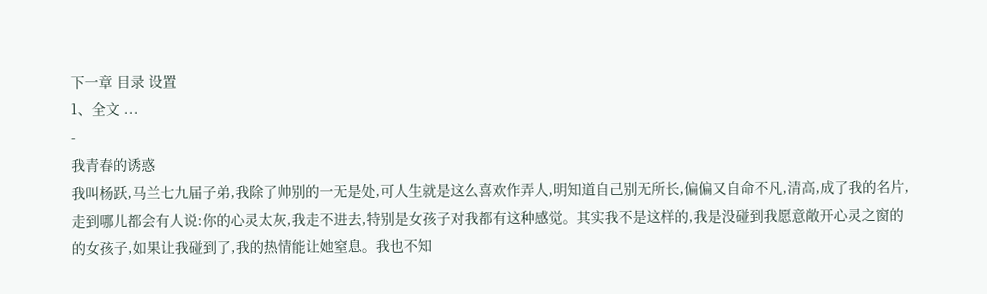下一章 目录 设置
1、全文 ...
-
我青春的诱惑
我叫杨跃,马兰七九届子弟,我除了帅别的一无是处,可人生就是这么喜欢作弄人,明知道自己别无所长,偏偏又自命不凡,清高,成了我的名片,走到哪儿都会有人说:你的心灵太灰,我走不进去,特别是女孩子对我都有这种感觉。其实我不是这样的,我是没碰到我愿意敞开心灵之窗的的女孩子,如果让我碰到了,我的热情能让她窒息。我也不知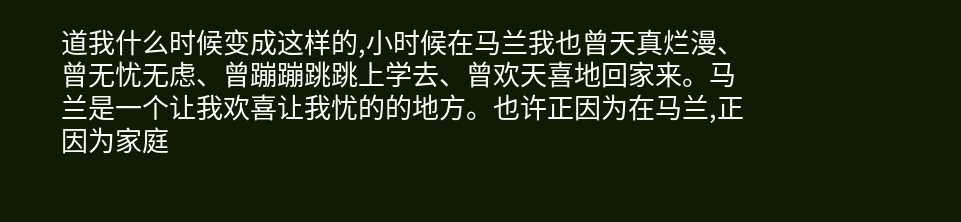道我什么时候变成这样的,小时候在马兰我也曾天真烂漫、曾无忧无虑、曾蹦蹦跳跳上学去、曾欢天喜地回家来。马兰是一个让我欢喜让我忧的的地方。也许正因为在马兰,正因为家庭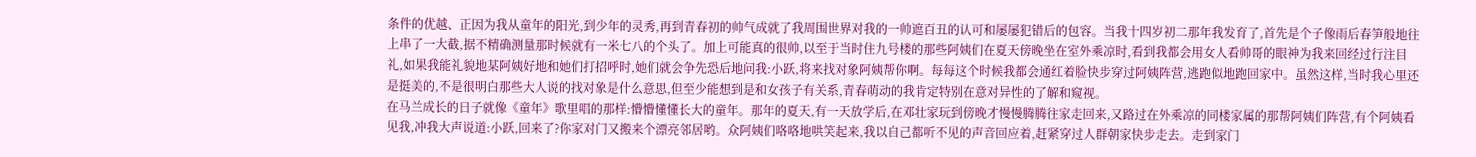条件的优越、正因为我从童年的阳光,到少年的灵秀,再到青春初的帅气成就了我周围世界对我的一帅遮百丑的认可和屡屡犯错后的包容。当我十四岁初二那年我发育了,首先是个子像雨后春笋般地往上串了一大截,据不精确测量那时候就有一米七八的个头了。加上可能真的很帅,以至于当时住九号楼的那些阿姨们在夏天傍晚坐在室外乘凉时,看到我都会用女人看帅哥的眼神为我来回经过行注目礼,如果我能礼貌地某阿姨好地和她们打招呼时,她们就会争先恐后地问我:小跃,将来找对象阿姨帮你啊。每每这个时候我都会通红着脸快步穿过阿姨阵营,逃跑似地跑回家中。虽然这样,当时我心里还是挺美的,不是很明白那些大人说的找对象是什么意思,但至少能想到是和女孩子有关系,青春萌动的我肯定特别在意对异性的了解和窥视。
在马兰成长的日子就像《童年》歌里唱的那样:懵懵懂懂长大的童年。那年的夏天,有一天放学后,在邓壮家玩到傍晚才慢慢腾腾往家走回来,又路过在外乘凉的同楼家属的那帮阿姨们阵营,有个阿姨看见我,冲我大声说道:小跃,回来了?你家对门又搬来个漂亮邻居哟。众阿姨们咯咯地哄笑起来,我以自己都听不见的声音回应着,赶紧穿过人群朝家快步走去。走到家门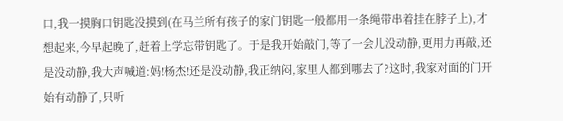口,我一摸胸口钥匙没摸到(在马兰所有孩子的家门钥匙一般都用一条绳带串着挂在脖子上),才想起来,今早起晚了,赶着上学忘带钥匙了。于是我开始敲门,等了一会儿没动静,更用力再敲,还是没动静,我大声喊道:妈!杨杰!还是没动静,我正纳闷,家里人都到哪去了?这时,我家对面的门开始有动静了,只听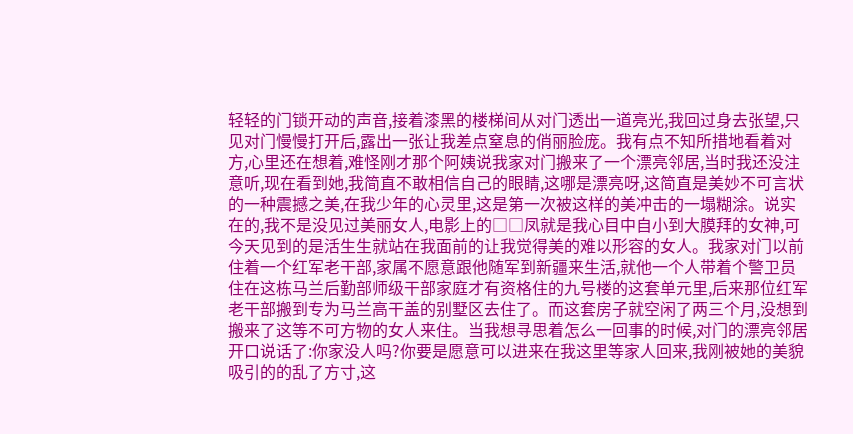轻轻的门锁开动的声音,接着漆黑的楼梯间从对门透出一道亮光,我回过身去张望,只见对门慢慢打开后,露出一张让我差点窒息的俏丽脸庞。我有点不知所措地看着对方,心里还在想着,难怪刚才那个阿姨说我家对门搬来了一个漂亮邻居,当时我还没注意听,现在看到她,我简直不敢相信自己的眼睛,这哪是漂亮呀,这简直是美妙不可言状的一种震撼之美,在我少年的心灵里,这是第一次被这样的美冲击的一塌糊涂。说实在的,我不是没见过美丽女人,电影上的□□凤就是我心目中自小到大膜拜的女神,可今天见到的是活生生就站在我面前的让我觉得美的难以形容的女人。我家对门以前住着一个红军老干部,家属不愿意跟他随军到新疆来生活,就他一个人带着个警卫员住在这栋马兰后勤部师级干部家庭才有资格住的九号楼的这套单元里,后来那位红军老干部搬到专为马兰高干盖的别墅区去住了。而这套房子就空闲了两三个月,没想到搬来了这等不可方物的女人来住。当我想寻思着怎么一回事的时候,对门的漂亮邻居开口说话了:你家没人吗?你要是愿意可以进来在我这里等家人回来,我刚被她的美貌吸引的的乱了方寸,这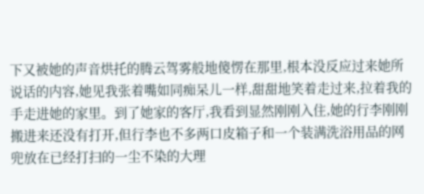下又被她的声音烘托的腾云驾雾般地傻愣在那里,根本没反应过来她所说话的内容,她见我张着嘴如同痴呆儿一样,甜甜地笑着走过来,拉着我的手走进她的家里。到了她家的客厅,我看到显然刚刚入住,她的行李刚刚搬进来还没有打开,但行李也不多两口皮箱子和一个装满洗浴用品的网兜放在已经打扫的一尘不染的大理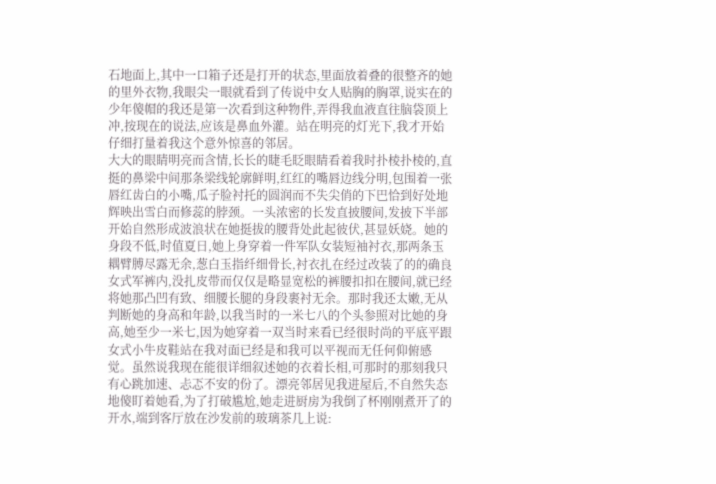石地面上,其中一口箱子还是打开的状态,里面放着叠的很整齐的她的里外衣物,我眼尖一眼就看到了传说中女人贴胸的胸罩,说实在的少年傻帽的我还是第一次看到这种物件,弄得我血液直往脑袋顶上冲,按现在的说法,应该是鼻血外灌。站在明亮的灯光下,我才开始仔细打量着我这个意外惊喜的邻居。
大大的眼睛明亮而含情,长长的睫毛眨眼睛看着我时扑棱扑棱的,直挺的鼻梁中间那条梁线轮廓鲜明,红红的嘴唇边线分明,包围着一张唇红齿白的小嘴,瓜子脸衬托的圆润而不失尖俏的下巴恰到好处地辉映出雪白而修蕊的脖颈。一头浓密的长发直披腰间,发披下半部开始自然形成波浪状在她挺拔的腰背处此起彼伏,甚显妖娆。她的身段不低,时值夏日,她上身穿着一件军队女装短袖衬衣,那两条玉耦臂膊尽露无余,葱白玉指纤细骨长,衬衣扎在经过改装了的的确良女式军裤内,没扎皮带而仅仅是略显宽松的裤腰扣扣在腰间,就已经将她那凸凹有致、细腰长腿的身段裹衬无余。那时我还太嫩,无从判断她的身高和年龄,以我当时的一米七八的个头参照对比她的身高,她至少一米七,因为她穿着一双当时来看已经很时尚的平底平跟女式小牛皮鞋站在我对面已经是和我可以平视而无任何仰俯感觉。虽然说我现在能很详细叙述她的衣着长相,可那时的那刻我只有心跳加速、忐忑不安的份了。漂亮邻居见我进屋后,不自然失态地傻盯着她看,为了打破尴尬,她走进厨房为我倒了杯刚刚煮开了的开水,端到客厅放在沙发前的玻璃茶几上说: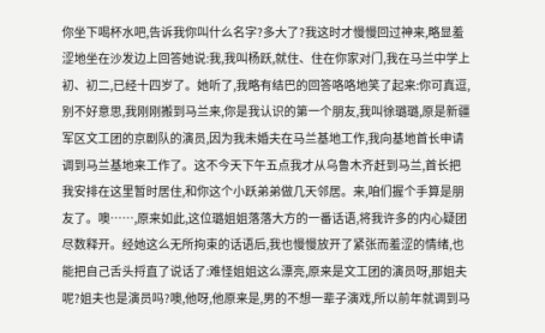你坐下喝杯水吧,告诉我你叫什么名字?多大了?我这时才慢慢回过神来,略显羞涩地坐在沙发边上回答她说:我,我叫杨跃,就住、住在你家对门,我在马兰中学上初、初二,已经十四岁了。她听了,我略有结巴的回答咯咯地笑了起来:你可真逗,别不好意思,我刚刚搬到马兰来,你是我认识的第一个朋友,我叫徐璐璐,原是新疆军区文工团的京剧队的演员,因为我未婚夫在马兰基地工作,我向基地首长申请调到马兰基地来工作了。这不今天下午五点我才从乌鲁木齐赶到马兰,首长把我安排在这里暂时居住,和你这个小跃弟弟做几天邻居。来,咱们握个手算是朋友了。噢……,原来如此,这位璐姐姐落落大方的一番话语,将我许多的内心疑团尽数释开。经她这么无所拘束的话语后,我也慢慢放开了紧张而羞涩的情绪,也能把自己舌头捋直了说话了:难怪姐姐这么漂亮,原来是文工团的演员呀,那姐夫呢?姐夫也是演员吗?噢,他呀,他原来是,男的不想一辈子演戏,所以前年就调到马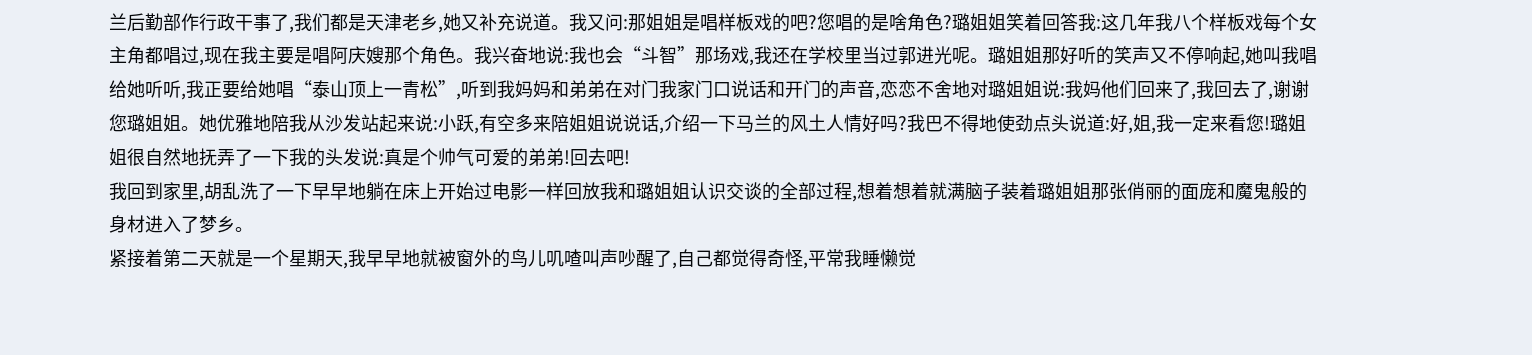兰后勤部作行政干事了,我们都是天津老乡,她又补充说道。我又问:那姐姐是唱样板戏的吧?您唱的是啥角色?璐姐姐笑着回答我:这几年我八个样板戏每个女主角都唱过,现在我主要是唱阿庆嫂那个角色。我兴奋地说:我也会“斗智”那场戏,我还在学校里当过郭进光呢。璐姐姐那好听的笑声又不停响起,她叫我唱给她听听,我正要给她唱“泰山顶上一青松”,听到我妈妈和弟弟在对门我家门口说话和开门的声音,恋恋不舍地对璐姐姐说:我妈他们回来了,我回去了,谢谢您璐姐姐。她优雅地陪我从沙发站起来说:小跃,有空多来陪姐姐说说话,介绍一下马兰的风土人情好吗?我巴不得地使劲点头说道:好,姐,我一定来看您!璐姐姐很自然地抚弄了一下我的头发说:真是个帅气可爱的弟弟!回去吧!
我回到家里,胡乱洗了一下早早地躺在床上开始过电影一样回放我和璐姐姐认识交谈的全部过程,想着想着就满脑子装着璐姐姐那张俏丽的面庞和魔鬼般的身材进入了梦乡。
紧接着第二天就是一个星期天,我早早地就被窗外的鸟儿叽喳叫声吵醒了,自己都觉得奇怪,平常我睡懒觉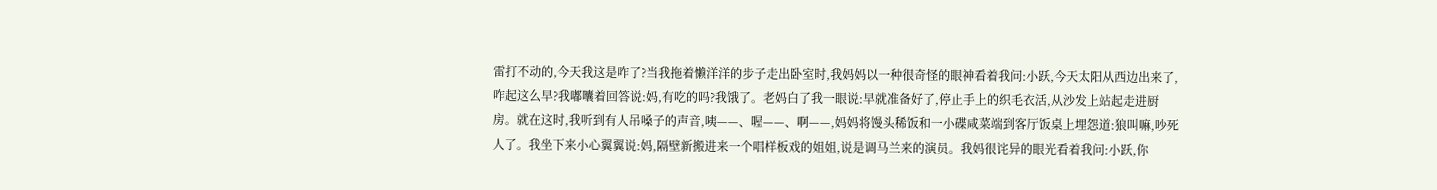雷打不动的,今天我这是咋了?当我拖着懒洋洋的步子走出卧室时,我妈妈以一种很奇怪的眼神看着我问:小跃,今天太阳从西边出来了,咋起这么早?我嘟囔着回答说:妈,有吃的吗?我饿了。老妈白了我一眼说:早就准备好了,停止手上的织毛衣活,从沙发上站起走进厨房。就在这时,我听到有人吊嗓子的声音,咦——、喔——、啊——,妈妈将馒头稀饭和一小碟咸菜端到客厅饭桌上埋怨道:狼叫嘛,吵死人了。我坐下来小心翼翼说:妈,隔壁新搬进来一个唱样板戏的姐姐,说是调马兰来的演员。我妈很诧异的眼光看着我问:小跃,你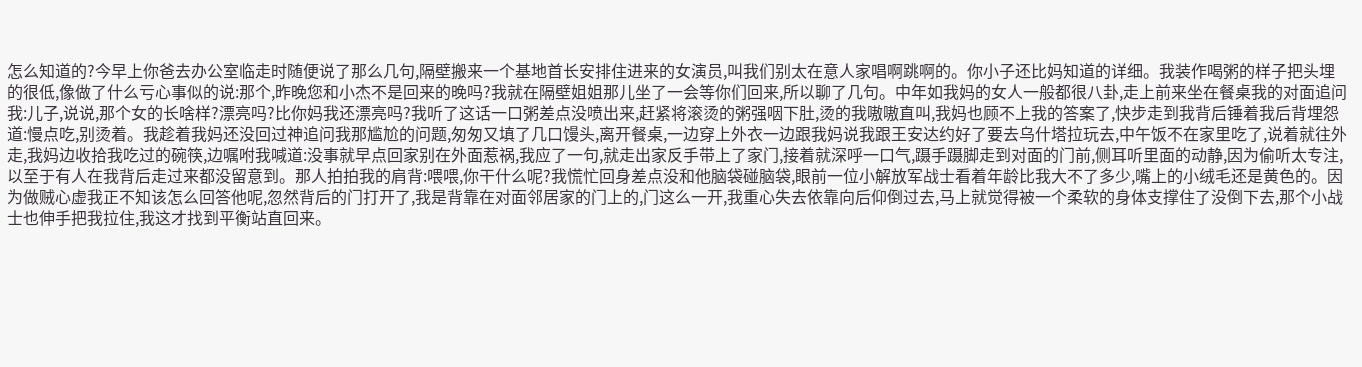怎么知道的?今早上你爸去办公室临走时随便说了那么几句,隔壁搬来一个基地首长安排住进来的女演员,叫我们别太在意人家唱啊跳啊的。你小子还比妈知道的详细。我装作喝粥的样子把头埋的很低,像做了什么亏心事似的说:那个,昨晚您和小杰不是回来的晚吗?我就在隔壁姐姐那儿坐了一会等你们回来,所以聊了几句。中年如我妈的女人一般都很八卦,走上前来坐在餐桌我的对面追问我:儿子,说说,那个女的长啥样?漂亮吗?比你妈我还漂亮吗?我听了这话一口粥差点没喷出来,赶紧将滚烫的粥强咽下肚,烫的我嗷嗷直叫,我妈也顾不上我的答案了,快步走到我背后锤着我后背埋怨道:慢点吃,别烫着。我趁着我妈还没回过神追问我那尴尬的问题,匆匆又填了几口馒头,离开餐桌,一边穿上外衣一边跟我妈说我跟王安达约好了要去乌什塔拉玩去,中午饭不在家里吃了,说着就往外走,我妈边收拾我吃过的碗筷,边嘱咐我喊道:没事就早点回家别在外面惹祸,我应了一句,就走出家反手带上了家门,接着就深呼一口气,蹑手蹑脚走到对面的门前,侧耳听里面的动静,因为偷听太专注,以至于有人在我背后走过来都没留意到。那人拍拍我的肩背:喂喂,你干什么呢?我慌忙回身差点没和他脑袋碰脑袋,眼前一位小解放军战士看着年龄比我大不了多少,嘴上的小绒毛还是黄色的。因为做贼心虚我正不知该怎么回答他呢,忽然背后的门打开了,我是背靠在对面邻居家的门上的,门这么一开,我重心失去依靠向后仰倒过去,马上就觉得被一个柔软的身体支撑住了没倒下去,那个小战士也伸手把我拉住,我这才找到平衡站直回来。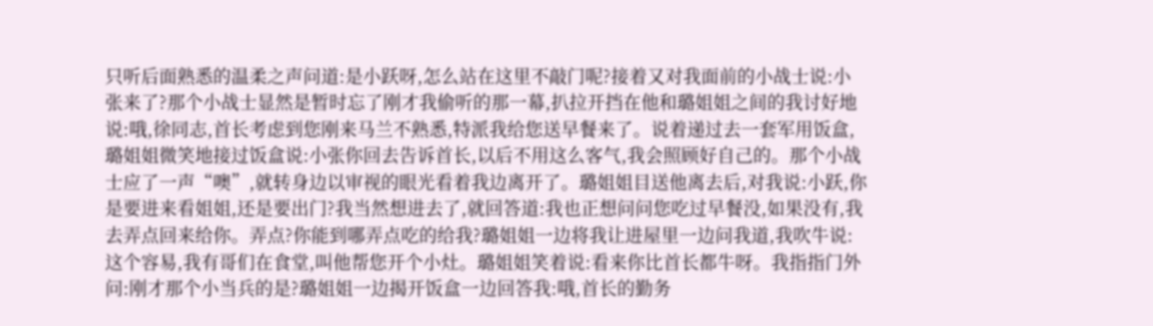只听后面熟悉的温柔之声问道:是小跃呀,怎么站在这里不敲门呢?接着又对我面前的小战士说:小张来了?那个小战士显然是暂时忘了刚才我偷听的那一幕,扒拉开挡在他和璐姐姐之间的我讨好地说:哦,徐同志,首长考虑到您刚来马兰不熟悉,特派我给您送早餐来了。说着递过去一套军用饭盒,璐姐姐微笑地接过饭盒说:小张你回去告诉首长,以后不用这么客气,我会照顾好自己的。那个小战士应了一声“噢”,就转身边以审视的眼光看着我边离开了。璐姐姐目送他离去后,对我说:小跃,你是要进来看姐姐,还是要出门?我当然想进去了,就回答道:我也正想问问您吃过早餐没,如果没有,我去弄点回来给你。弄点?你能到哪弄点吃的给我?璐姐姐一边将我让进屋里一边问我道,我吹牛说:这个容易,我有哥们在食堂,叫他帮您开个小灶。璐姐姐笑着说:看来你比首长都牛呀。我指指门外问:刚才那个小当兵的是?璐姐姐一边揭开饭盒一边回答我:哦,首长的勤务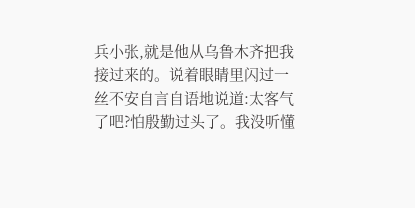兵小张,就是他从乌鲁木齐把我接过来的。说着眼睛里闪过一丝不安自言自语地说道:太客气了吧?怕殷勤过头了。我没听懂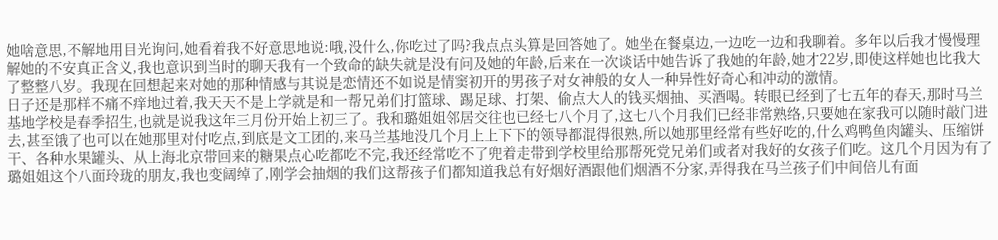她啥意思,不解地用目光询问,她看着我不好意思地说:哦,没什么,你吃过了吗?我点点头算是回答她了。她坐在餐桌边,一边吃一边和我聊着。多年以后我才慢慢理解她的不安真正含义,我也意识到当时的聊天我有一个致命的缺失就是没有问及她的年龄,后来在一次谈话中她告诉了我她的年龄,她才22岁,即使这样她也比我大了整整八岁。我现在回想起来对她的那种情感与其说是恋情还不如说是情窦初开的男孩子对女神般的女人一种异性好奇心和冲动的激情。
日子还是那样不痛不痒地过着,我天天不是上学就是和一帮兄弟们打篮球、踢足球、打架、偷点大人的钱买烟抽、买酒喝。转眼已经到了七五年的春天,那时马兰基地学校是春季招生,也就是说我这年三月份开始上初三了。我和璐姐姐邻居交往也已经七八个月了,这七八个月我们已经非常熟络,只要她在家我可以随时敲门进去,甚至饿了也可以在她那里对付吃点,到底是文工团的,来马兰基地没几个月上上下下的领导都混得很熟,所以她那里经常有些好吃的,什么鸡鸭鱼肉罐头、压缩饼干、各种水果罐头、从上海北京带回来的糖果点心吃都吃不完,我还经常吃不了兜着走带到学校里给那帮死党兄弟们或者对我好的女孩子们吃。这几个月因为有了璐姐姐这个八面玲珑的朋友,我也变阔绰了,刚学会抽烟的我们这帮孩子们都知道我总有好烟好酒跟他们烟酒不分家,弄得我在马兰孩子们中间倍儿有面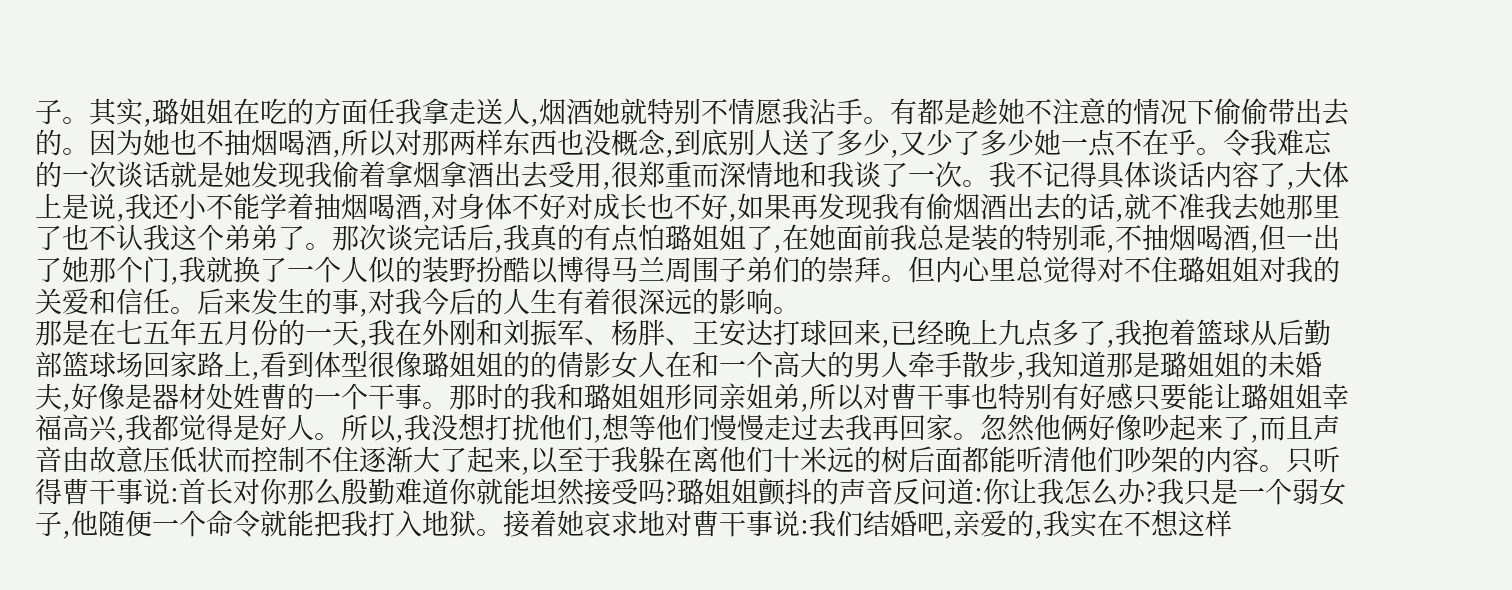子。其实,璐姐姐在吃的方面任我拿走送人,烟酒她就特别不情愿我沾手。有都是趁她不注意的情况下偷偷带出去的。因为她也不抽烟喝酒,所以对那两样东西也没概念,到底别人送了多少,又少了多少她一点不在乎。令我难忘的一次谈话就是她发现我偷着拿烟拿酒出去受用,很郑重而深情地和我谈了一次。我不记得具体谈话内容了,大体上是说,我还小不能学着抽烟喝酒,对身体不好对成长也不好,如果再发现我有偷烟酒出去的话,就不准我去她那里了也不认我这个弟弟了。那次谈完话后,我真的有点怕璐姐姐了,在她面前我总是装的特别乖,不抽烟喝酒,但一出了她那个门,我就换了一个人似的装野扮酷以博得马兰周围子弟们的崇拜。但内心里总觉得对不住璐姐姐对我的关爱和信任。后来发生的事,对我今后的人生有着很深远的影响。
那是在七五年五月份的一天,我在外刚和刘振军、杨胖、王安达打球回来,已经晚上九点多了,我抱着篮球从后勤部篮球场回家路上,看到体型很像璐姐姐的的倩影女人在和一个高大的男人牵手散步,我知道那是璐姐姐的未婚夫,好像是器材处姓曹的一个干事。那时的我和璐姐姐形同亲姐弟,所以对曹干事也特别有好感只要能让璐姐姐幸福高兴,我都觉得是好人。所以,我没想打扰他们,想等他们慢慢走过去我再回家。忽然他俩好像吵起来了,而且声音由故意压低状而控制不住逐渐大了起来,以至于我躲在离他们十米远的树后面都能听清他们吵架的内容。只听得曹干事说:首长对你那么殷勤难道你就能坦然接受吗?璐姐姐颤抖的声音反问道:你让我怎么办?我只是一个弱女子,他随便一个命令就能把我打入地狱。接着她哀求地对曹干事说:我们结婚吧,亲爱的,我实在不想这样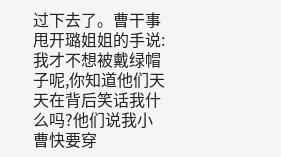过下去了。曹干事甩开璐姐姐的手说:我才不想被戴绿帽子呢,你知道他们天天在背后笑话我什么吗?他们说我小曹快要穿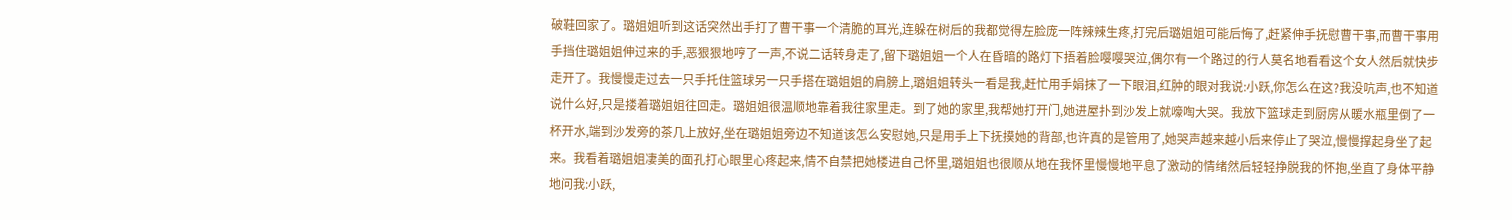破鞋回家了。璐姐姐听到这话突然出手打了曹干事一个清脆的耳光,连躲在树后的我都觉得左脸庞一阵辣辣生疼,打完后璐姐姐可能后悔了,赶紧伸手抚慰曹干事,而曹干事用手挡住璐姐姐伸过来的手,恶狠狠地哼了一声,不说二话转身走了,留下璐姐姐一个人在昏暗的路灯下捂着脸嘤嘤哭泣,偶尔有一个路过的行人莫名地看看这个女人然后就快步走开了。我慢慢走过去一只手托住篮球另一只手搭在璐姐姐的肩膀上,璐姐姐转头一看是我,赶忙用手娟抹了一下眼泪,红肿的眼对我说:小跃,你怎么在这?我没吭声,也不知道说什么好,只是搂着璐姐姐往回走。璐姐姐很温顺地靠着我往家里走。到了她的家里,我帮她打开门,她进屋扑到沙发上就嚎啕大哭。我放下篮球走到厨房从暖水瓶里倒了一杯开水,端到沙发旁的茶几上放好,坐在璐姐姐旁边不知道该怎么安慰她,只是用手上下抚摸她的背部,也许真的是管用了,她哭声越来越小后来停止了哭泣,慢慢撑起身坐了起来。我看着璐姐姐凄美的面孔打心眼里心疼起来,情不自禁把她楼进自己怀里,璐姐姐也很顺从地在我怀里慢慢地平息了激动的情绪然后轻轻挣脱我的怀抱,坐直了身体平静地问我:小跃,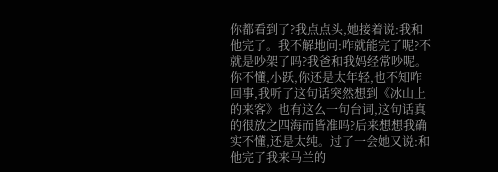你都看到了?我点点头,她接着说:我和他完了。我不解地问:咋就能完了呢?不就是吵架了吗?我爸和我妈经常吵呢。你不懂,小跃,你还是太年轻,也不知咋回事,我听了这句话突然想到《冰山上的来客》也有这么一句台词,这句话真的很放之四海而皆准吗?后来想想我确实不懂,还是太纯。过了一会她又说:和他完了我来马兰的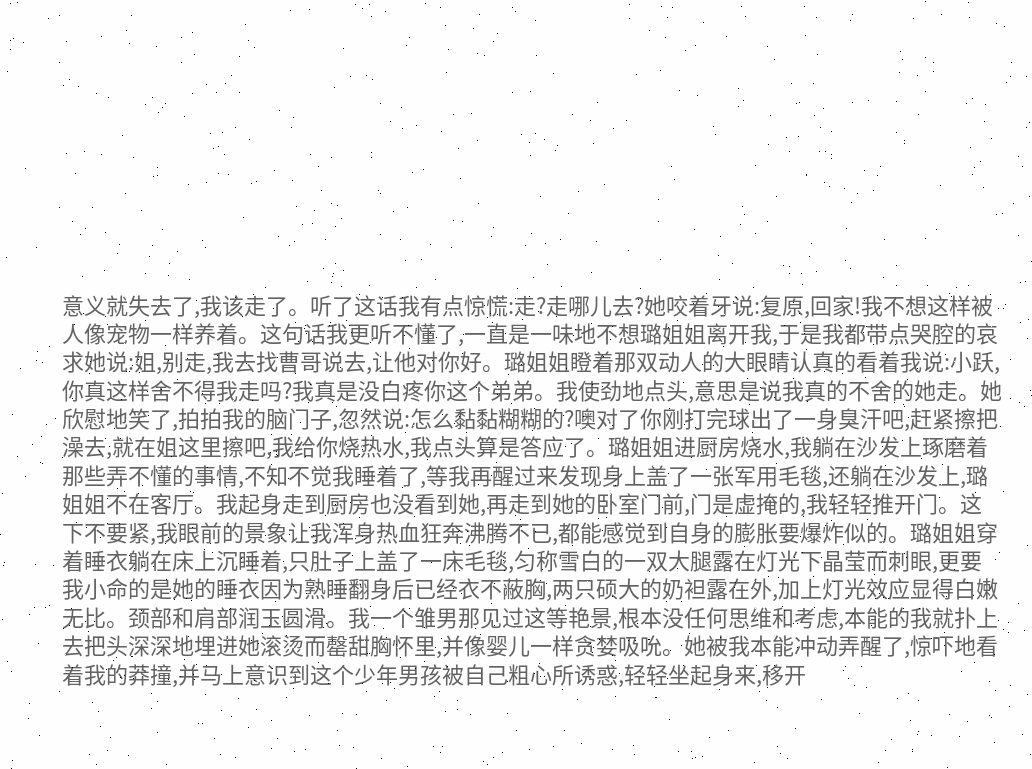意义就失去了,我该走了。听了这话我有点惊慌:走?走哪儿去?她咬着牙说:复原,回家!我不想这样被人像宠物一样养着。这句话我更听不懂了,一直是一味地不想璐姐姐离开我,于是我都带点哭腔的哀求她说:姐,别走,我去找曹哥说去,让他对你好。璐姐姐瞪着那双动人的大眼睛认真的看着我说:小跃,你真这样舍不得我走吗?我真是没白疼你这个弟弟。我使劲地点头,意思是说我真的不舍的她走。她欣慰地笑了,拍拍我的脑门子,忽然说:怎么黏黏糊糊的?噢对了你刚打完球出了一身臭汗吧,赶紧擦把澡去,就在姐这里擦吧,我给你烧热水,我点头算是答应了。璐姐姐进厨房烧水,我躺在沙发上琢磨着那些弄不懂的事情,不知不觉我睡着了,等我再醒过来发现身上盖了一张军用毛毯,还躺在沙发上,璐姐姐不在客厅。我起身走到厨房也没看到她,再走到她的卧室门前,门是虚掩的,我轻轻推开门。这下不要紧,我眼前的景象让我浑身热血狂奔沸腾不已,都能感觉到自身的膨胀要爆炸似的。璐姐姐穿着睡衣躺在床上沉睡着,只肚子上盖了一床毛毯,匀称雪白的一双大腿露在灯光下晶莹而刺眼,更要我小命的是她的睡衣因为熟睡翻身后已经衣不蔽胸,两只硕大的奶袒露在外,加上灯光效应显得白嫩无比。颈部和肩部润玉圆滑。我一个雏男那见过这等艳景,根本没任何思维和考虑,本能的我就扑上去把头深深地埋进她滚烫而罄甜胸怀里,并像婴儿一样贪婪吸吮。她被我本能冲动弄醒了,惊吓地看着我的莽撞,并马上意识到这个少年男孩被自己粗心所诱惑,轻轻坐起身来,移开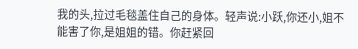我的头,拉过毛毯盖住自己的身体。轻声说:小跃,你还小,姐不能害了你,是姐姐的错。你赶紧回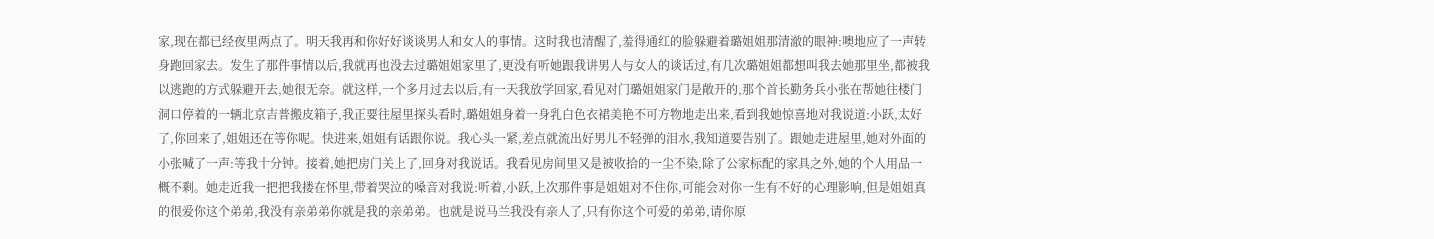家,现在都已经夜里两点了。明天我再和你好好谈谈男人和女人的事情。这时我也清醒了,羞得通红的脸躲避着璐姐姐那清澈的眼神:噢地应了一声转身跑回家去。发生了那件事情以后,我就再也没去过璐姐姐家里了,更没有听她跟我讲男人与女人的谈话过,有几次璐姐姐都想叫我去她那里坐,都被我以逃跑的方式躲避开去,她很无奈。就这样,一个多月过去以后,有一天我放学回家,看见对门璐姐姐家门是敞开的,那个首长勤务兵小张在帮她往楼门洞口停着的一辆北京吉普搬皮箱子,我正要往屋里探头看时,璐姐姐身着一身乳白色衣裙美艳不可方物地走出来,看到我她惊喜地对我说道:小跃,太好了,你回来了,姐姐还在等你呢。快进来,姐姐有话跟你说。我心头一紧,差点就流出好男儿不轻弹的泪水,我知道要告别了。跟她走进屋里,她对外面的小张喊了一声:等我十分钟。接着,她把房门关上了,回身对我说话。我看见房间里又是被收拾的一尘不染,除了公家标配的家具之外,她的个人用品一概不剩。她走近我一把把我搂在怀里,带着哭泣的嗓音对我说:听着,小跃,上次那件事是姐姐对不住你,可能会对你一生有不好的心理影响,但是姐姐真的很爱你这个弟弟,我没有亲弟弟你就是我的亲弟弟。也就是说马兰我没有亲人了,只有你这个可爱的弟弟,请你原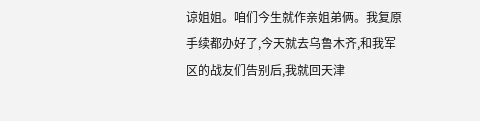谅姐姐。咱们今生就作亲姐弟俩。我复原手续都办好了,今天就去乌鲁木齐,和我军区的战友们告别后,我就回天津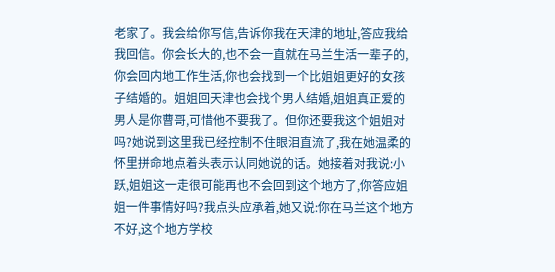老家了。我会给你写信,告诉你我在天津的地址,答应我给我回信。你会长大的,也不会一直就在马兰生活一辈子的,你会回内地工作生活,你也会找到一个比姐姐更好的女孩子结婚的。姐姐回天津也会找个男人结婚,姐姐真正爱的男人是你曹哥,可惜他不要我了。但你还要我这个姐姐对吗?她说到这里我已经控制不住眼泪直流了,我在她温柔的怀里拼命地点着头表示认同她说的话。她接着对我说:小跃,姐姐这一走很可能再也不会回到这个地方了,你答应姐姐一件事情好吗?我点头应承着,她又说:你在马兰这个地方不好,这个地方学校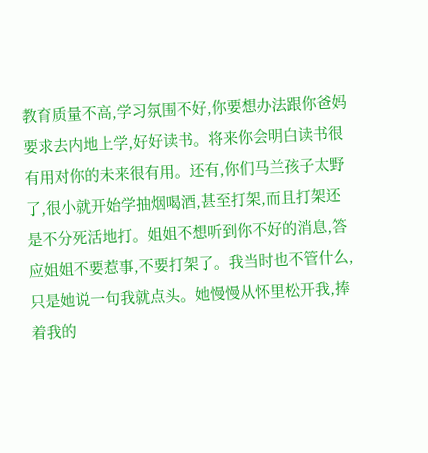教育质量不高,学习氛围不好,你要想办法跟你爸妈要求去内地上学,好好读书。将来你会明白读书很有用对你的未来很有用。还有,你们马兰孩子太野了,很小就开始学抽烟喝酒,甚至打架,而且打架还是不分死活地打。姐姐不想听到你不好的消息,答应姐姐不要惹事,不要打架了。我当时也不管什么,只是她说一句我就点头。她慢慢从怀里松开我,捧着我的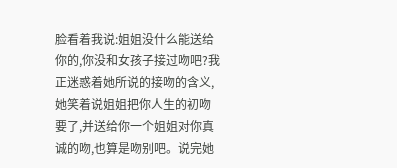脸看着我说:姐姐没什么能送给你的,你没和女孩子接过吻吧?我正迷惑着她所说的接吻的含义,她笑着说姐姐把你人生的初吻要了,并送给你一个姐姐对你真诚的吻,也算是吻别吧。说完她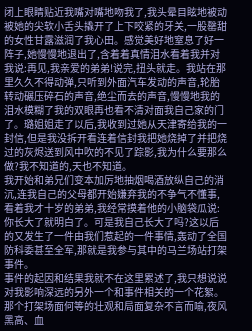闭上眼睛贴近我嘴对嘴地吻我了,我头晕目眩地被动被她的尖软小舌头撬开了上下咬紧的牙关,一股罄甜的女性甘露滋润了我心田。感觉美好地窒息了好一阵子,她慢慢地退出了,含着着真情泪水看着我并对我说:再见,我亲爱的弟弟!说完,扭头就走。我站在那里久久不得动弹,只听到外面汽车发动的声音,轮胎转动碾压碎石的声音,绝尘而去的声音,慢慢地我的泪水模糊了我的双眼再也看不清对面我自己家的门了。璐姐姐走了以后,我收到过她从天津寄给我的一封信,但是我没拆开看连着信封我把她烧掉了并把烧过的灰烬送到风中吹的不见了踪影,我为什么要那么做?我不知道的,天也不知道。
我开始和弟兄们变本加厉地抽烟喝酒放纵自己的消沉,连我自己的父母都开始嫌弃我的不争气不懂事,看着我才十岁的弟弟,我经常摸着他的小脑袋瓜说:你长大了就明白了。可是我自己长大了吗?这以后的又发生了一件由我们惹起的一件事情,轰动了全国防科委甚至全军,那就是我参与其中的马兰场站打架事件。
事件的起因和结果我就不在这里累述了,我只想说说对我影响深远的另外一个和事件相关的一个花絮。那个打架场面何等的壮观和局面复杂不言而喻,夜风黑高、血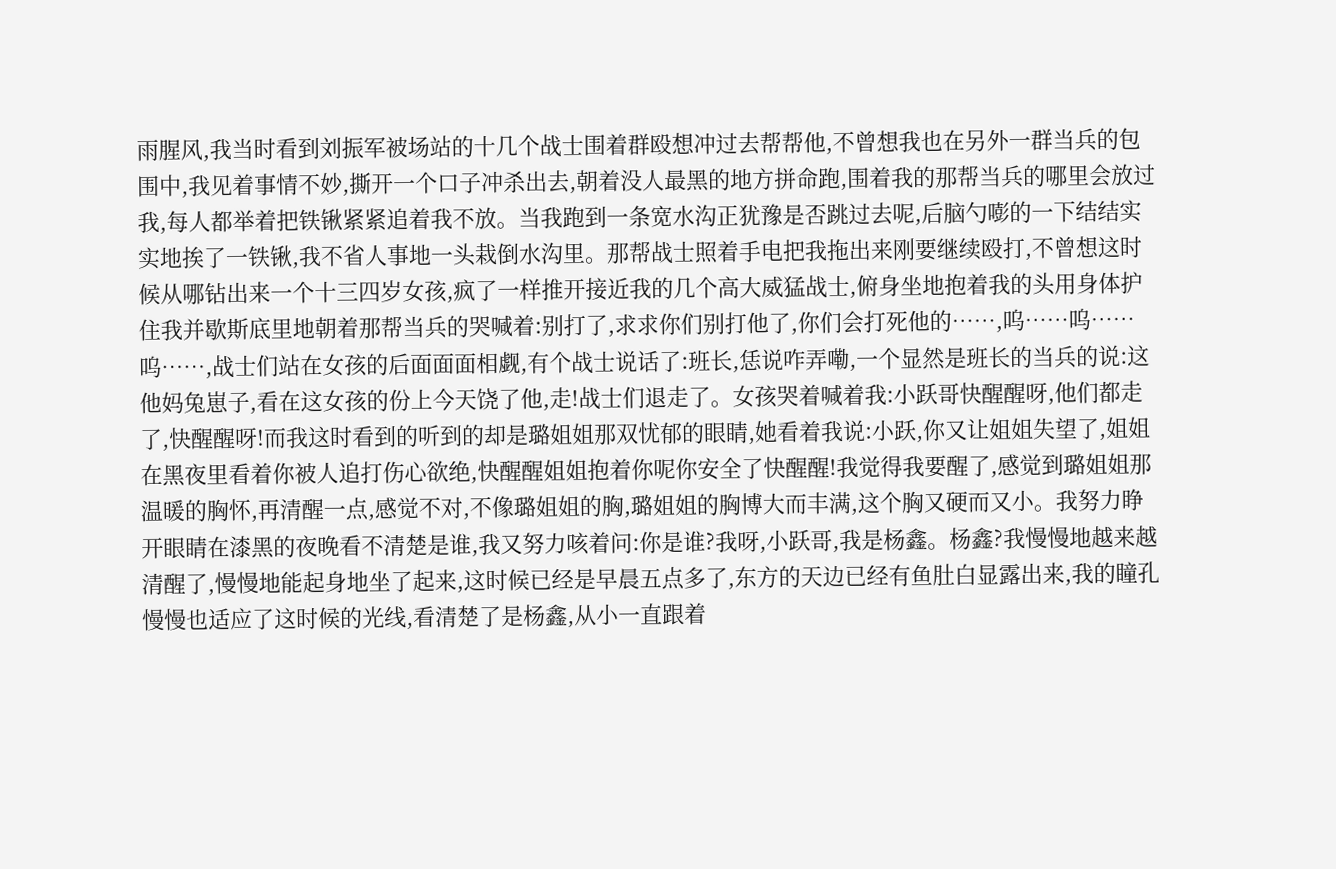雨腥风,我当时看到刘振军被场站的十几个战士围着群殴想冲过去帮帮他,不曾想我也在另外一群当兵的包围中,我见着事情不妙,撕开一个口子冲杀出去,朝着没人最黑的地方拼命跑,围着我的那帮当兵的哪里会放过我,每人都举着把铁锹紧紧追着我不放。当我跑到一条宽水沟正犹豫是否跳过去呢,后脑勺嘭的一下结结实实地挨了一铁锹,我不省人事地一头栽倒水沟里。那帮战士照着手电把我拖出来刚要继续殴打,不曾想这时候从哪钻出来一个十三四岁女孩,疯了一样推开接近我的几个高大威猛战士,俯身坐地抱着我的头用身体护住我并歇斯底里地朝着那帮当兵的哭喊着:别打了,求求你们别打他了,你们会打死他的……,呜……呜……呜……,战士们站在女孩的后面面面相觑,有个战士说话了:班长,恁说咋弄嘞,一个显然是班长的当兵的说:这他妈兔崽子,看在这女孩的份上今天饶了他,走!战士们退走了。女孩哭着喊着我:小跃哥快醒醒呀,他们都走了,快醒醒呀!而我这时看到的听到的却是璐姐姐那双忧郁的眼睛,她看着我说:小跃,你又让姐姐失望了,姐姐在黑夜里看着你被人追打伤心欲绝,快醒醒姐姐抱着你呢你安全了快醒醒!我觉得我要醒了,感觉到璐姐姐那温暖的胸怀,再清醒一点,感觉不对,不像璐姐姐的胸,璐姐姐的胸博大而丰满,这个胸又硬而又小。我努力睁开眼睛在漆黑的夜晚看不清楚是谁,我又努力咳着问:你是谁?我呀,小跃哥,我是杨鑫。杨鑫?我慢慢地越来越清醒了,慢慢地能起身地坐了起来,这时候已经是早晨五点多了,东方的天边已经有鱼肚白显露出来,我的瞳孔慢慢也适应了这时候的光线,看清楚了是杨鑫,从小一直跟着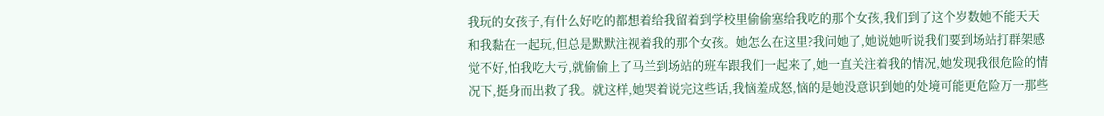我玩的女孩子,有什么好吃的都想着给我留着到学校里偷偷塞给我吃的那个女孩,我们到了这个岁数她不能天天和我黏在一起玩,但总是默默注视着我的那个女孩。她怎么在这里?我问她了,她说她听说我们要到场站打群架感觉不好,怕我吃大亏,就偷偷上了马兰到场站的班车跟我们一起来了,她一直关注着我的情况,她发现我很危险的情况下,挺身而出救了我。就这样,她哭着说完这些话,我恼羞成怒,恼的是她没意识到她的处境可能更危险万一那些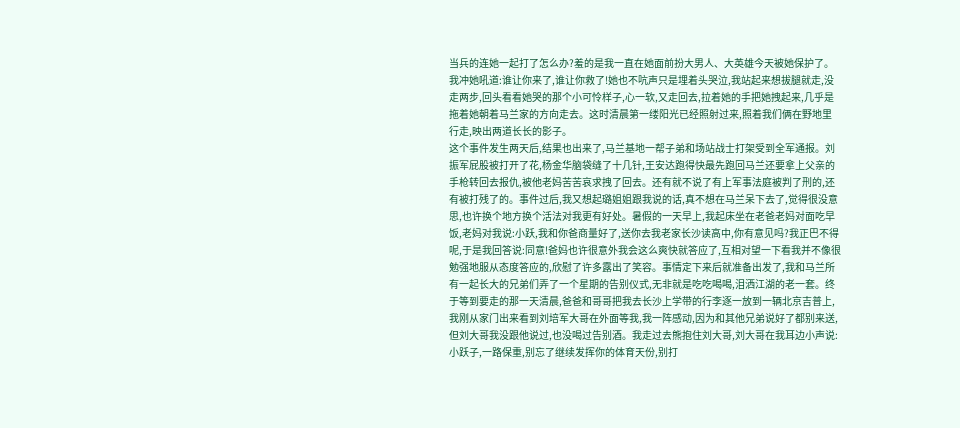当兵的连她一起打了怎么办?羞的是我一直在她面前扮大男人、大英雄今天被她保护了。我冲她吼道:谁让你来了,谁让你救了!她也不吭声只是埋着头哭泣,我站起来想拔腿就走,没走两步,回头看看她哭的那个小可怜样子,心一软,又走回去,拉着她的手把她拽起来,几乎是拖着她朝着马兰家的方向走去。这时清晨第一缕阳光已经照射过来,照着我们俩在野地里行走,映出两道长长的影子。
这个事件发生两天后,结果也出来了,马兰基地一帮子弟和场站战士打架受到全军通报。刘振军屁股被打开了花,杨金华脑袋缝了十几针,王安达跑得快最先跑回马兰还要拿上父亲的手枪转回去报仇,被他老妈苦苦哀求拽了回去。还有就不说了有上军事法庭被判了刑的,还有被打残了的。事件过后,我又想起璐姐姐跟我说的话,真不想在马兰呆下去了,觉得很没意思,也许换个地方换个活法对我更有好处。暑假的一天早上,我起床坐在老爸老妈对面吃早饭,老妈对我说:小跃,我和你爸商量好了,送你去我老家长沙读高中,你有意见吗?我正巴不得呢,于是我回答说:同意!爸妈也许很意外我会这么爽快就答应了,互相对望一下看我并不像很勉强地服从态度答应的,欣慰了许多露出了笑容。事情定下来后就准备出发了,我和马兰所有一起长大的兄弟们弄了一个星期的告别仪式,无非就是吃吃喝喝,泪洒江湖的老一套。终于等到要走的那一天清晨,爸爸和哥哥把我去长沙上学带的行李逐一放到一辆北京吉普上,我刚从家门出来看到刘培军大哥在外面等我,我一阵感动,因为和其他兄弟说好了都别来送,但刘大哥我没跟他说过,也没喝过告别酒。我走过去熊抱住刘大哥,刘大哥在我耳边小声说:小跃子,一路保重,别忘了继续发挥你的体育天份,别打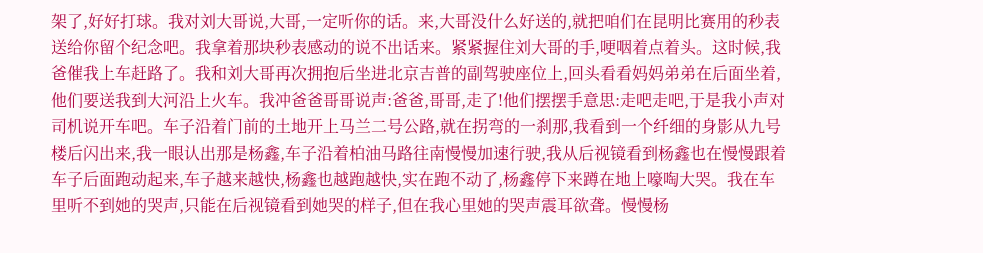架了,好好打球。我对刘大哥说,大哥,一定听你的话。来,大哥没什么好送的,就把咱们在昆明比赛用的秒表送给你留个纪念吧。我拿着那块秒表感动的说不出话来。紧紧握住刘大哥的手,哽咽着点着头。这时候,我爸催我上车赶路了。我和刘大哥再次拥抱后坐进北京吉普的副驾驶座位上,回头看看妈妈弟弟在后面坐着,他们要送我到大河沿上火车。我冲爸爸哥哥说声:爸爸,哥哥,走了!他们摆摆手意思:走吧走吧,于是我小声对司机说开车吧。车子沿着门前的土地开上马兰二号公路,就在拐弯的一刹那,我看到一个纤细的身影从九号楼后闪出来,我一眼认出那是杨鑫,车子沿着柏油马路往南慢慢加速行驶,我从后视镜看到杨鑫也在慢慢跟着车子后面跑动起来,车子越来越快,杨鑫也越跑越快,实在跑不动了,杨鑫停下来蹲在地上嚎啕大哭。我在车里听不到她的哭声,只能在后视镜看到她哭的样子,但在我心里她的哭声震耳欲聋。慢慢杨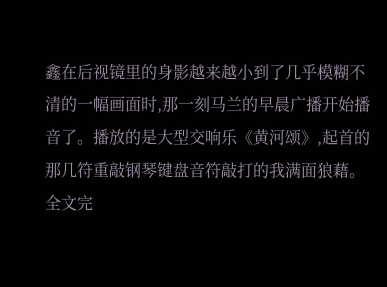鑫在后视镜里的身影越来越小到了几乎模糊不清的一幅画面时,那一刻马兰的早晨广播开始播音了。播放的是大型交响乐《黄河颂》,起首的那几符重敲钢琴键盘音符敲打的我满面狼藉。
全文完